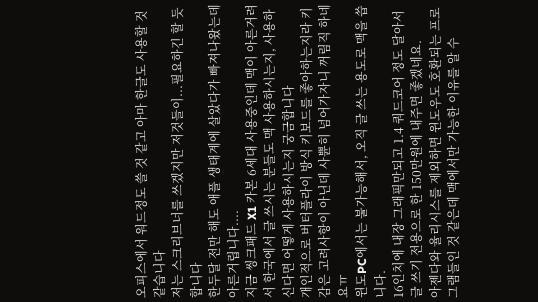오피스에서 워드정도 쓸 것 같고 아마 한글도 사용할 것 같습니다
저는 스크리브너를 쓰겠지만 저것들이...필요하긴 할 듯 합니다
한두달 전만 해도 애플 생태계에 살았다가 빠져나왔는데 아른거립니다....
지금 씽크패드 X1 카본 6세대 사용중인데 맥이 아른거려서 한국에서 글 쓰시는 분들도 맥 사용하시는지, 사용하신다면 어떻게 사용하시는지 궁금합니다
개인적으로 버터플라이 방식 키보드를 좋아하는지라 키감은 고려사항이 아닌데 사쁀히 넘어가자니 꺼림직 하네요ㅠ
윈도PC에서는 불가능해서, 오직 글 쓰는 용도로 맥을 씁니다.
16인치에 내장 그래픽만되고 1.4 쿼드코어 정도 달아서 글 쓰기 전용으로 한 150만원에 내주면 좋겠네요.
아젠다와 율리시스를 제외하면 윈도우도 호환되는 프로그램들인 것 같은데 맥에서만 가능한 이유를 알 수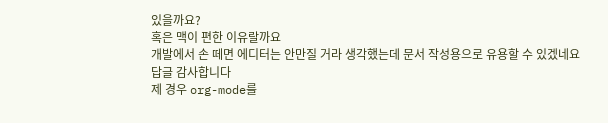있을까요?
혹은 맥이 편한 이유랄까요
개발에서 손 떼면 에디터는 안만질 거라 생각했는데 문서 작성용으로 유용할 수 있겠네요
답글 감사합니다
제 경우 org-mode를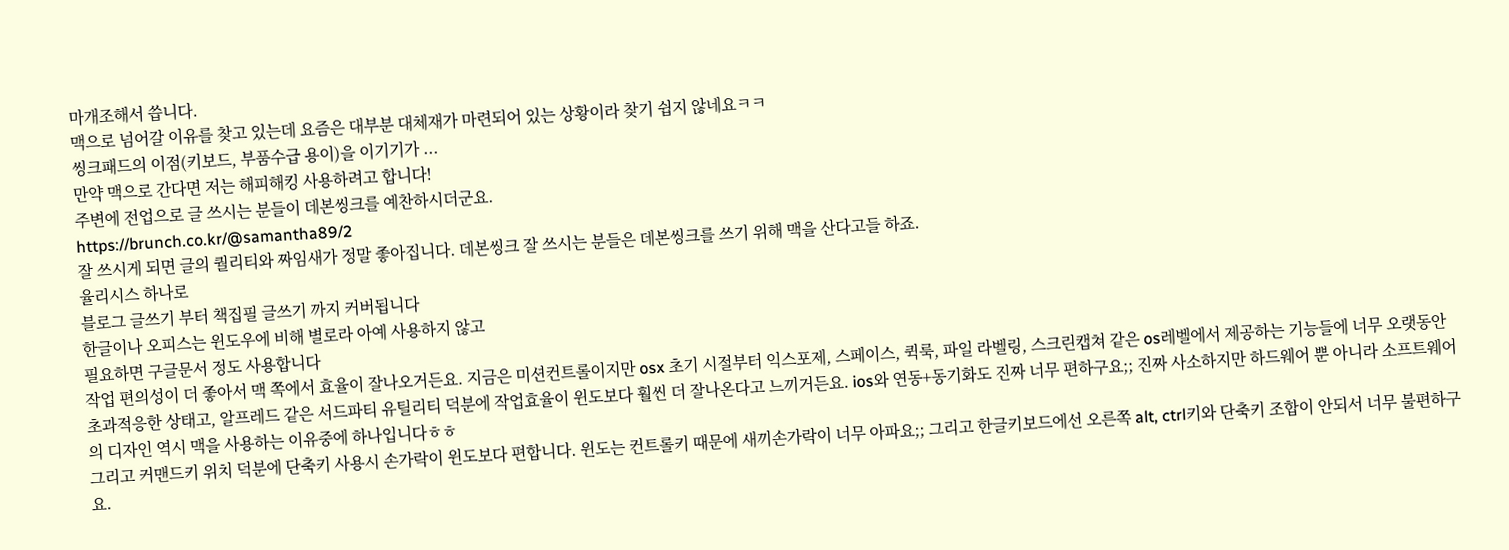마개조해서 씁니다.
맥으로 넘어갈 이유를 찾고 있는데 요즘은 대부분 대체재가 마련되어 있는 상황이라 찾기 쉽지 않네요ㅋㅋ
씽크패드의 이점(키보드, 부품수급 용이)을 이기기가 ...
만약 맥으로 간다면 저는 해피해킹 사용하려고 합니다!
주변에 전업으로 글 쓰시는 분들이 데본씽크를 예찬하시더군요.
https://brunch.co.kr/@samantha89/2
잘 쓰시게 되면 글의 퀄리티와 짜임새가 정말 좋아집니다. 데본씽크 잘 쓰시는 분들은 데본씽크를 쓰기 위해 맥을 산다고들 하죠.
율리시스 하나로
블로그 글쓰기 부터 책집필 글쓰기 까지 커버됩니다
한글이나 오피스는 윈도우에 비해 별로라 아예 사용하지 않고
필요하면 구글문서 정도 사용합니다
작업 편의성이 더 좋아서 맥 쪽에서 효율이 잘나오거든요. 지금은 미션컨트롤이지만 osx 초기 시절부터 익스포제, 스페이스, 퀵룩, 파일 라벨링, 스크린캡쳐 같은 os레벨에서 제공하는 기능들에 너무 오랫동안 초과적응한 상태고, 알프레드 같은 서드파티 유틸리티 덕분에 작업효율이 윈도보다 훨씬 더 잘나온다고 느끼거든요. ios와 연동+동기화도 진짜 너무 편하구요;; 진짜 사소하지만 하드웨어 뿐 아니라 소프트웨어의 디자인 역시 맥을 사용하는 이유중에 하나입니다ㅎㅎ
그리고 커맨드키 위치 덕분에 단축키 사용시 손가락이 윈도보다 편합니다. 윈도는 컨트롤키 때문에 새끼손가락이 너무 아파요;; 그리고 한글키보드에선 오른쪽 alt, ctrl키와 단축키 조합이 안되서 너무 불편하구요.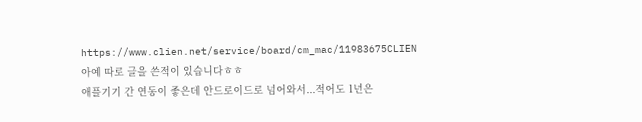https://www.clien.net/service/board/cm_mac/11983675CLIEN
아예 따로 글을 쓴적이 있습니다ㅎㅎ
애플기기 간 연동이 좋은데 안드로이드로 넘어와서...적어도 1년은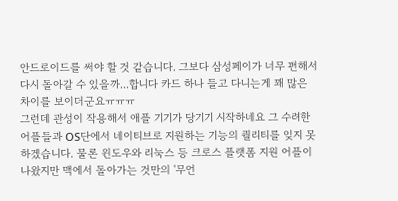안드로이드를 써야 할 것 같습니다. 그보다 삼성페이가 너무 편해서 다시 돌아갈 수 있을까...합니다 카드 하나 들고 다니는게 꽤 많은 차이를 보이더군요ㅠㅠㅠ
그런데 관성이 작용해서 애플 기기가 당기기 시작하네요 그 수려한 어플들과 OS단에서 네이티브로 지원하는 기능의 퀄리티를 잊지 못하겠습니다. 물론 윈도우와 리눅스 등 크로스 플랫폼 지원 어플이 나왔지만 맥에서 돌아가는 것만의 '무언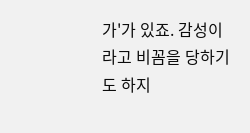가'가 있죠. 감성이라고 비꼼을 당하기도 하지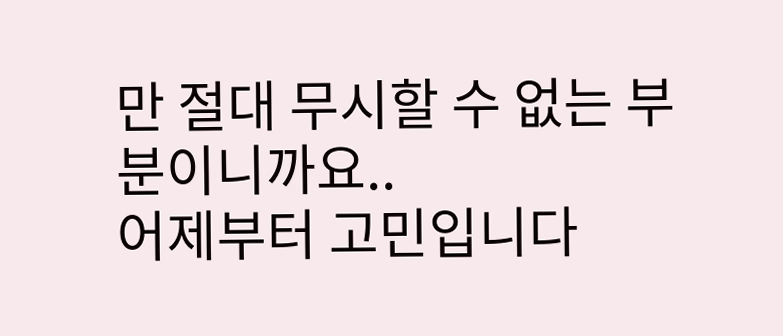만 절대 무시할 수 없는 부분이니까요..
어제부터 고민입니다